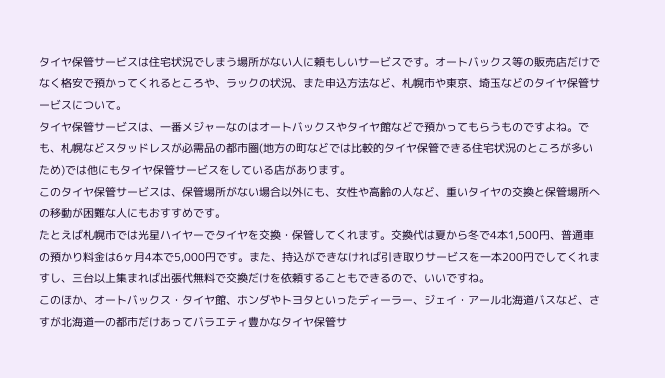タイヤ保管サービスは住宅状況でしまう場所がない人に頼もしいサービスです。オートバックス等の販売店だけでなく格安で預かってくれるところや、ラックの状況、また申込方法など、札幌市や東京、埼玉などのタイヤ保管サービスについて。
タイヤ保管サービスは、一番メジャーなのはオートバックスやタイヤ館などで預かってもらうものですよね。でも、札幌などスタッドレスが必需品の都市圏(地方の町などでは比較的タイヤ保管できる住宅状況のところが多いため)では他にもタイヤ保管サービスをしている店があります。
このタイヤ保管サービスは、保管場所がない場合以外にも、女性や高齢の人など、重いタイヤの交換と保管場所への移動が困難な人にもおすすめです。
たとえば札幌市では光星ハイヤーでタイヤを交換・保管してくれます。交換代は夏から冬で4本1,500円、普通車の預かり料金は6ヶ月4本で5,000円です。また、持込ができなければ引き取りサービスを一本200円でしてくれますし、三台以上集まれば出張代無料で交換だけを依頼することもできるので、いいですね。
このほか、オートバックス・タイヤ館、ホンダやトヨタといったディーラー、ジェイ・アール北海道バスなど、さすが北海道一の都市だけあってバラエティ豊かなタイヤ保管サ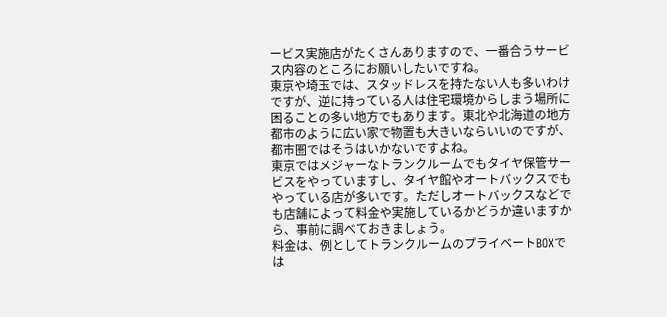ービス実施店がたくさんありますので、一番合うサービス内容のところにお願いしたいですね。
東京や埼玉では、スタッドレスを持たない人も多いわけですが、逆に持っている人は住宅環境からしまう場所に困ることの多い地方でもあります。東北や北海道の地方都市のように広い家で物置も大きいならいいのですが、都市圏ではそうはいかないですよね。
東京ではメジャーなトランクルームでもタイヤ保管サービスをやっていますし、タイヤ館やオートバックスでもやっている店が多いです。ただしオートバックスなどでも店舗によって料金や実施しているかどうか違いますから、事前に調べておきましょう。
料金は、例としてトランクルームのプライベートBOXでは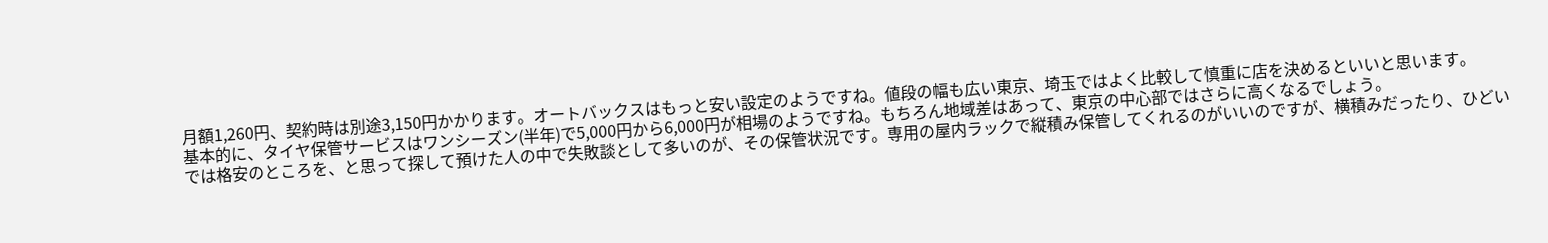月額1,260円、契約時は別途3,150円かかります。オートバックスはもっと安い設定のようですね。値段の幅も広い東京、埼玉ではよく比較して慎重に店を決めるといいと思います。
基本的に、タイヤ保管サービスはワンシーズン(半年)で5,000円から6,000円が相場のようですね。もちろん地域差はあって、東京の中心部ではさらに高くなるでしょう。
では格安のところを、と思って探して預けた人の中で失敗談として多いのが、その保管状況です。専用の屋内ラックで縦積み保管してくれるのがいいのですが、横積みだったり、ひどい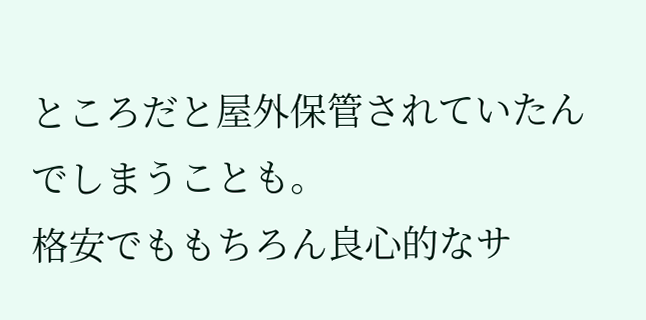ところだと屋外保管されていたんでしまうことも。
格安でももちろん良心的なサ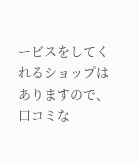ービスをしてくれるショップはありますので、口コミな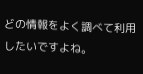どの情報をよく調べて利用したいですよね。